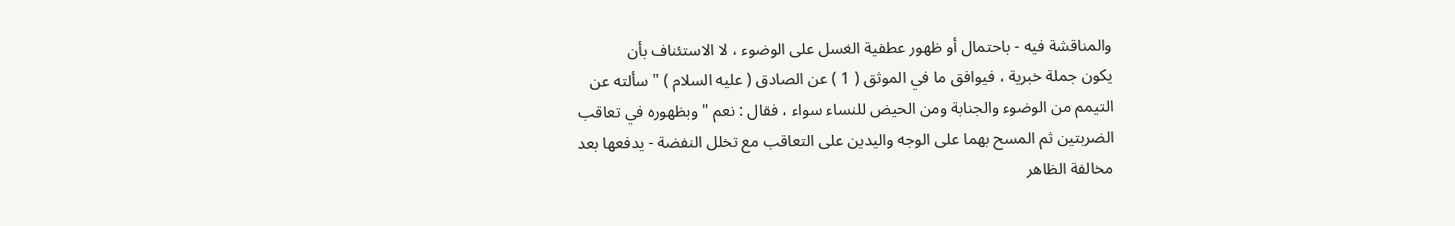والمناقشة فيه - باحتمال أو ظهور عطفية الغسل على الوضوء ، لا الاستئناف بأن
يكون جملة خبرية ، فيوافق ما في الموثق ( 1 ) عن الصادق ( عليه السلام ) " سألته عن
التيمم من الوضوء والجنابة ومن الحيض للنساء سواء ، فقال : نعم " وبظهوره في تعاقب
الضربتين ثم المسح بهما على الوجه واليدين على التعاقب مع تخلل النفضة - يدفعها بعد
مخالفة الظاهر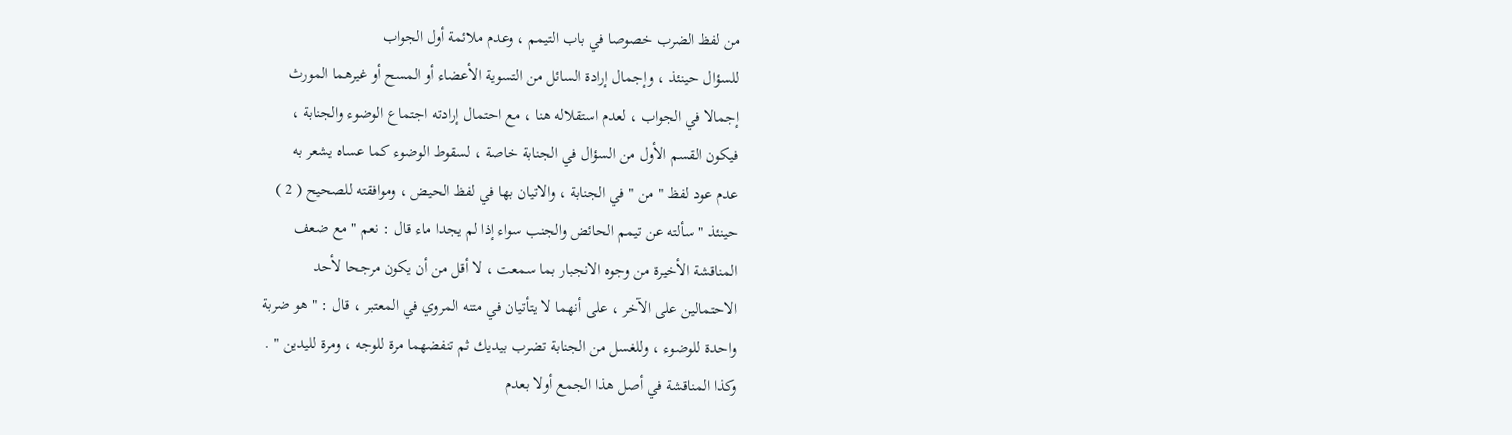من لفظ الضرب خصوصا في باب التيمم ، وعدم ملائمة أول الجواب
للسؤال حينئذ ، وإجمال إرادة السائل من التسوية الأعضاء أو المسح أو غيرهما المورث
إجمالا في الجواب ، لعدم استقلاله هنا ، مع احتمال إرادته اجتماع الوضوء والجنابة ،
فيكون القسم الأول من السؤال في الجنابة خاصة ، لسقوط الوضوء كما عساه يشعر به
عدم عود لفظ " من " في الجنابة ، والاتيان بها في لفظ الحيض ، وموافقته للصحيح ( 2 )
حينئذ " سألته عن تيمم الحائض والجنب سواء إذا لم يجدا ماء قال : نعم " مع ضعف
المناقشة الأخيرة من وجوه الانجبار بما سمعت ، لا أقل من أن يكون مرجحا لأحد
الاحتمالين على الآخر ، على أنهما لا يتأتيان في متنه المروي في المعتبر ، قال : " هو ضربة
واحدة للوضوء ، وللغسل من الجنابة تضرب بيديك ثم تنفضهما مرة للوجه ، ومرة لليدين " .
وكذا المناقشة في أصل هذا الجمع أولا بعدم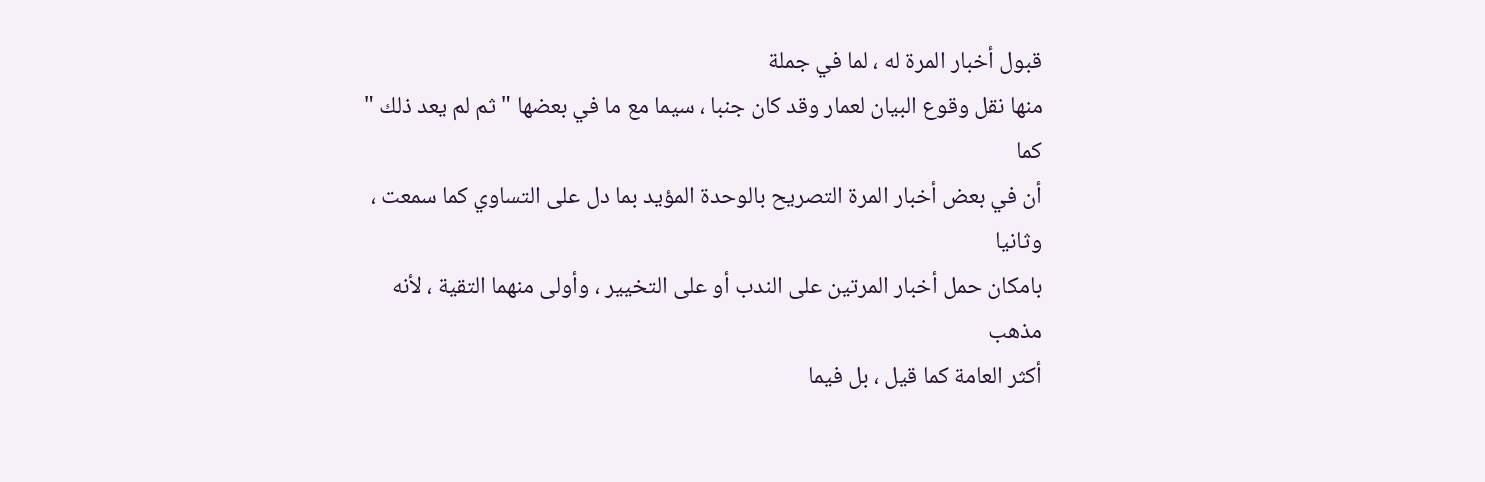قبول أخبار المرة له ، لما في جملة
منها نقل وقوع البيان لعمار وقد كان جنبا ، سيما مع ما في بعضها " ثم لم يعد ذلك " كما
أن في بعض أخبار المرة التصريح بالوحدة المؤيد بما دل على التساوي كما سمعت ، وثانيا
بامكان حمل أخبار المرتين على الندب أو على التخيير ، وأولى منهما التقية ، لأنه مذهب
أكثر العامة كما قيل ، بل فيما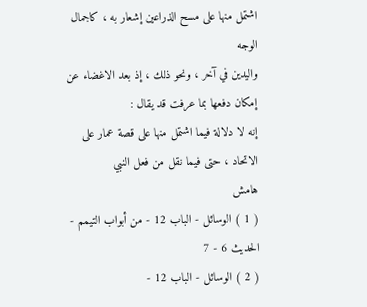اشتمل منها على مسح الذراعين إشعار به ، كاجمال الوجه
واليدين في آخر ، ونحو ذلك ، إذ بعد الاغضاء عن إمكان دفعها بما عرفت قد يقال :
إنه لا دلالة فيما اشتمل منها على قصة عمار على الاتحاد ، حتى فيما نقل من فعل النبي
هامش
( 1 ) الوسائل - الباب 12 - من أبواب التيمم - الحديث 6 - 7
( 2 ) الوسائل - الباب 12 -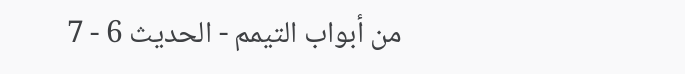من أبواب التيمم - الحديث 6 - 7